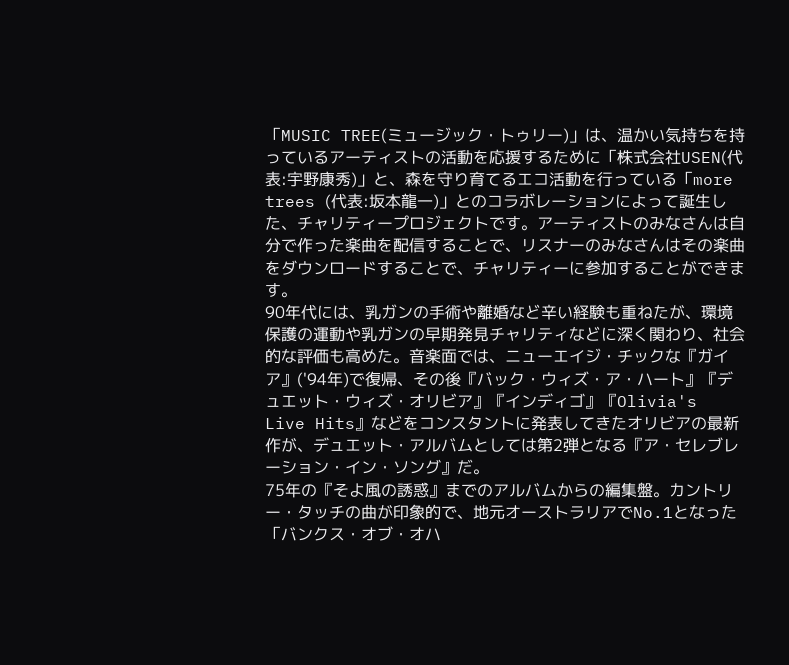「MUSIC TREE(ミュージック・トゥリー)」は、温かい気持ちを持っているアーティストの活動を応援するために「株式会社USEN(代表:宇野康秀)」と、森を守り育てるエコ活動を行っている「more trees (代表:坂本龍一)」とのコラボレーションによって誕生した、チャリティープロジェクトです。アーティストのみなさんは自分で作った楽曲を配信することで、リスナーのみなさんはその楽曲をダウンロードすることで、チャリティーに参加することができます。
90年代には、乳ガンの手術や離婚など辛い経験も重ねたが、環境保護の運動や乳ガンの早期発見チャリティなどに深く関わり、社会的な評価も高めた。音楽面では、ニューエイジ・チックな『ガイア』('94年)で復帰、その後『バック・ウィズ・ア・ハート』『デュエット・ウィズ・オリビア』『インディゴ』『Olivia's Live Hits』などをコンスタントに発表してきたオリビアの最新作が、デュエット・アルバムとしては第2弾となる『ア・セレブレーション・イン・ソング』だ。
75年の『そよ風の誘惑』までのアルバムからの編集盤。カントリー・タッチの曲が印象的で、地元オーストラリアでNo.1となった「バンクス・オブ・オハ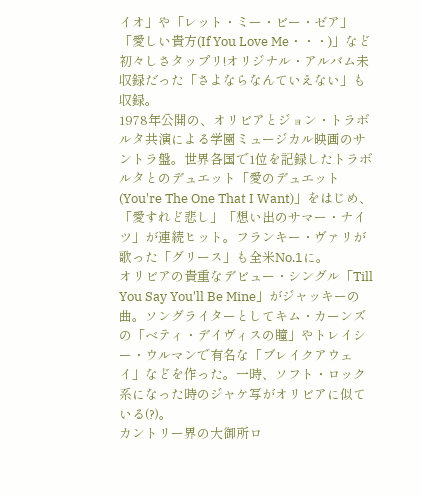イオ」や「レット・ミー・ビー・ゼア」「愛しい貴方(If You Love Me・・・)」など初々しさタップリ!オリジナル・アルバム未収録だった「さよならなんていえない」も収録。
1978年公開の、オリビアとジョン・トラボルタ共演による学園ミュージカル映画のサントラ盤。世界各国で1位を記録したトラボルタとのデュエット「愛のデュエット(You're The One That I Want)」をはじめ、「愛すれど悲し」「想い出のサマー・ナイツ」が連続ヒット。フランキー・ヴァリが歌った「グリース」も全米No.1に。
オリビアの貴重なデビュー・シングル「Till You Say You'll Be Mine」がジャッキーの曲。ソングライターとしてキム・カーンズの「ベティ・デイヴィスの瞳」やトレイシー・ウルマンで有名な「ブレイクアウェイ」などを作った。一時、ソフト・ロック系になった時のジャケ写がオリビアに似ている(?)。
カントリー界の大御所ロ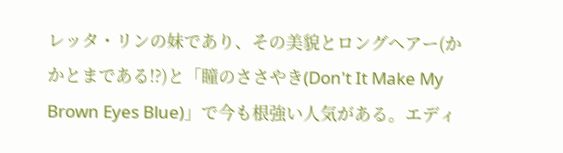レッタ・リンの妹であり、その美貌とロングヘアー(かかとまである!?)と「瞳のささやき(Don't It Make My Brown Eyes Blue)」で今も根強い人気がある。エディ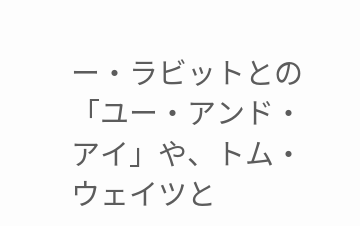ー・ラビットとの「ユー・アンド・アイ」や、トム・ウェイツと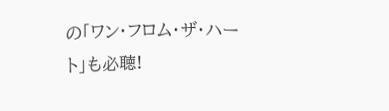の「ワン・フロム・ザ・ハート」も必聴!